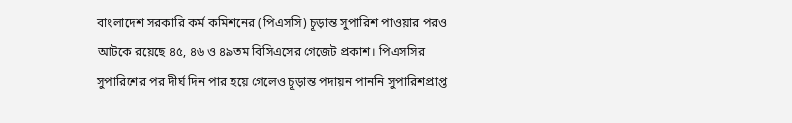বাংলাদেশ সরকারি কর্ম কমিশনের (পিএসসি) চূড়ান্ত সুপারিশ পাওয়ার পরও আটকে রয়েছে ৪৫, ৪৬ ও ৪৯তম বিসিএসের গেজেট প্রকাশ। পিএসসির সুপারিশের পর দীর্ঘ দিন পার হয়ে গেলেও চূড়ান্ত পদায়ন পাননি সুপারিশপ্রাপ্ত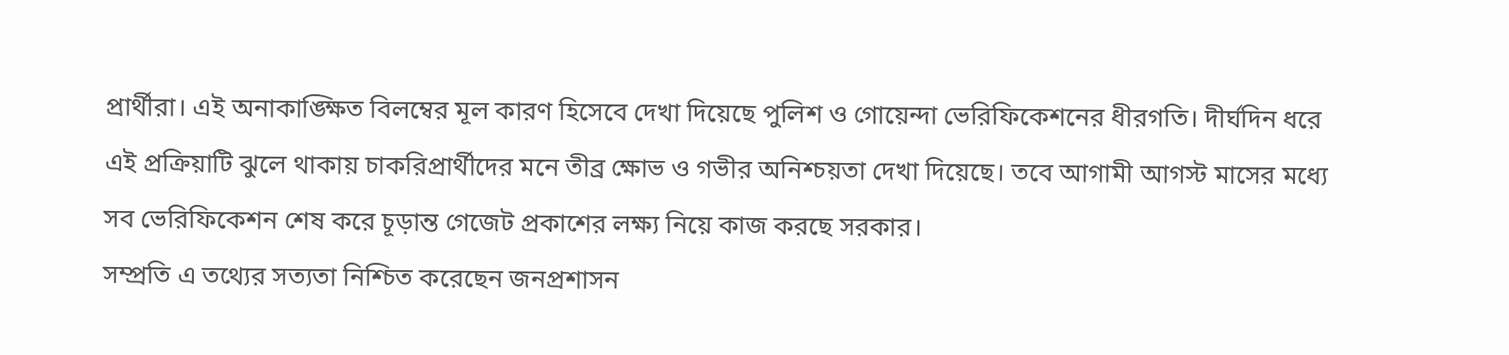প্রার্থীরা। এই অনাকাঙ্ক্ষিত বিলম্বের মূল কারণ হিসেবে দেখা দিয়েছে পুলিশ ও গোয়েন্দা ভেরিফিকেশনের ধীরগতি। দীর্ঘদিন ধরে এই প্রক্রিয়াটি ঝুলে থাকায় চাকরিপ্রার্থীদের মনে তীব্র ক্ষোভ ও গভীর অনিশ্চয়তা দেখা দিয়েছে। তবে আগামী আগস্ট মাসের মধ্যে সব ভেরিফিকেশন শেষ করে চূড়ান্ত গেজেট প্রকাশের লক্ষ্য নিয়ে কাজ করছে সরকার।
সম্প্রতি এ তথ্যের সত্যতা নিশ্চিত করেছেন জনপ্রশাসন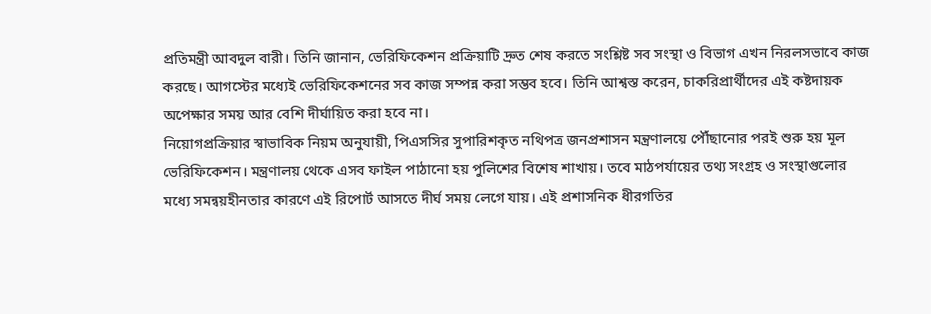প্রতিমন্ত্রী আবদুল বারী। তিনি জানান, ভেরিফিকেশন প্রক্রিয়াটি দ্রুত শেষ করতে সংশ্লিষ্ট সব সংস্থা ও বিভাগ এখন নিরলসভাবে কাজ করছে। আগস্টের মধ্যেই ভেরিফিকেশনের সব কাজ সম্পন্ন করা সম্ভব হবে। তিনি আশ্বস্ত করেন, চাকরিপ্রার্থীদের এই কষ্টদায়ক অপেক্ষার সময় আর বেশি দীর্ঘায়িত করা হবে না।
নিয়োগপ্রক্রিয়ার স্বাভাবিক নিয়ম অনুযায়ী, পিএসসির সুপারিশকৃত নথিপত্র জনপ্রশাসন মন্ত্রণালয়ে পৌঁছানোর পরই শুরু হয় মূল ভেরিফিকেশন। মন্ত্রণালয় থেকে এসব ফাইল পাঠানো হয় পুলিশের বিশেষ শাখায়। তবে মাঠপর্যায়ের তথ্য সংগ্রহ ও সংস্থাগুলোর মধ্যে সমন্বয়হীনতার কারণে এই রিপোর্ট আসতে দীর্ঘ সময় লেগে যায়। এই প্রশাসনিক ধীরগতির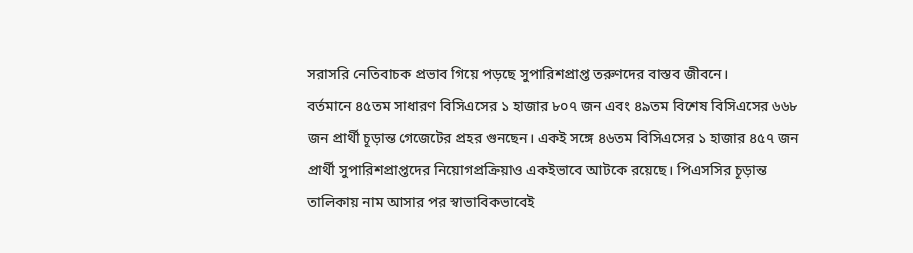সরাসরি নেতিবাচক প্রভাব গিয়ে পড়ছে সুপারিশপ্রাপ্ত তরুণদের বাস্তব জীবনে।
বর্তমানে ৪৫তম সাধারণ বিসিএসের ১ হাজার ৮০৭ জন এবং ৪৯তম বিশেষ বিসিএসের ৬৬৮ জন প্রার্থী চূড়ান্ত গেজেটের প্রহর গুনছেন। একই সঙ্গে ৪৬তম বিসিএসের ১ হাজার ৪৫৭ জন প্রার্থী সুপারিশপ্রাপ্তদের নিয়োগপ্রক্রিয়াও একইভাবে আটকে রয়েছে। পিএসসির চূড়ান্ত তালিকায় নাম আসার পর স্বাভাবিকভাবেই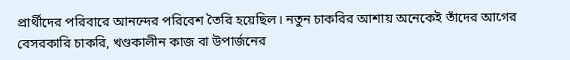প্রার্থীদের পরিবারে আনন্দের পরিবেশ তৈরি হয়েছিল। নতুন চাকরির আশায় অনেকেই তাঁদের আগের বেসরকারি চাকরি, খণ্ডকালীন কাজ বা উপার্জনের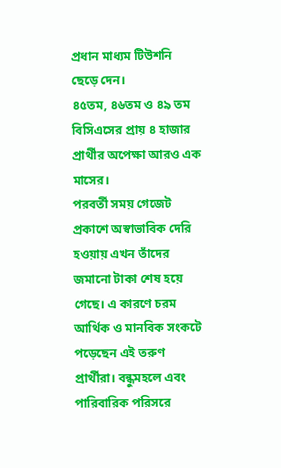প্রধান মাধ্যম টিউশনি ছেড়ে দেন।
৪৫তম, ৪৬তম ও ৪৯ তম বিসিএসের প্রায় ৪ হাজার প্রার্থীর অপেক্ষা আরও এক মাসের।
পরবর্তী সময় গেজেট প্রকাশে অস্বাভাবিক দেরি হওয়ায় এখন তাঁদের জমানো টাকা শেষ হয়ে গেছে। এ কারণে চরম আর্থিক ও মানবিক সংকটে পড়েছেন এই তরুণ প্রার্থীরা। বন্ধুমহলে এবং পারিবারিক পরিসরে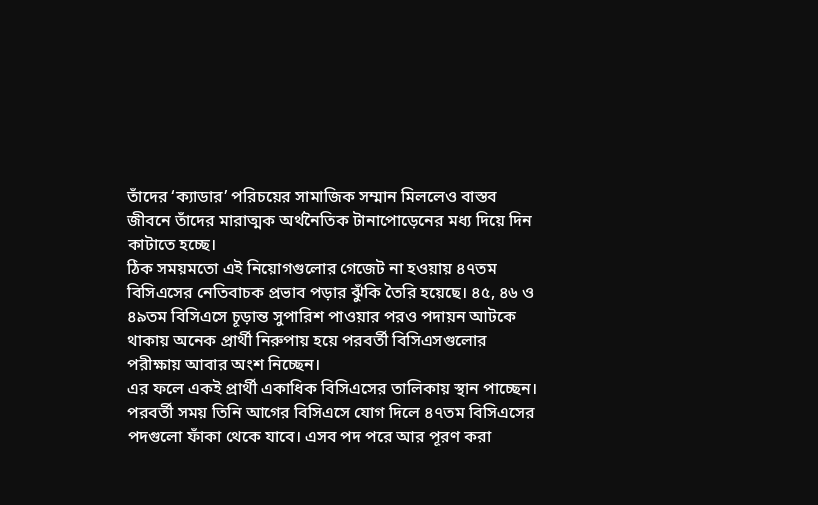তাঁদের ‘ক্যাডার’ পরিচয়ের সামাজিক সম্মান মিললেও বাস্তব জীবনে তাঁদের মারাত্মক অর্থনৈতিক টানাপোড়েনের মধ্য দিয়ে দিন কাটাতে হচ্ছে।
ঠিক সময়মতো এই নিয়োগগুলোর গেজেট না হওয়ায় ৪৭তম বিসিএসের নেতিবাচক প্রভাব পড়ার ঝুঁকি তৈরি হয়েছে। ৪৫, ৪৬ ও ৪৯তম বিসিএসে চূড়ান্ত সুপারিশ পাওয়ার পরও পদায়ন আটকে থাকায় অনেক প্রার্থী নিরুপায় হয়ে পরবর্তী বিসিএসগুলোর পরীক্ষায় আবার অংশ নিচ্ছেন।
এর ফলে একই প্রার্থী একাধিক বিসিএসের তালিকায় স্থান পাচ্ছেন। পরবর্তী সময় তিনি আগের বিসিএসে যোগ দিলে ৪৭তম বিসিএসের পদগুলো ফাঁকা থেকে যাবে। এসব পদ পরে আর পূরণ করা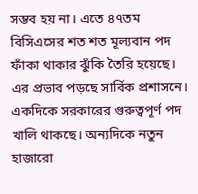সম্ভব হয় না। এতে ৪৭তম বিসিএসের শত শত মূল্যবান পদ ফাঁকা থাকার ঝুঁকি তৈরি হয়েছে। এর প্রভাব পড়ছে সার্বিক প্রশাসনে। একদিকে সরকারের গুরুত্বপূর্ণ পদ খালি থাকছে। অন্যদিকে নতুন হাজারো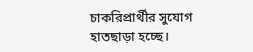চাকরিপ্রার্থীর সুযোগ হাতছাড়া হচ্ছে।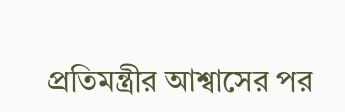প্রতিমন্ত্রীর আশ্বাসের পর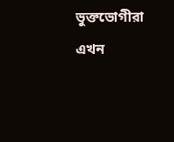ভুক্তভোগীরা এখন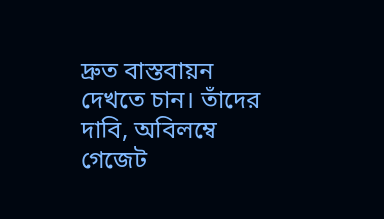দ্রুত বাস্তবায়ন দেখতে চান। তাঁদের দাবি, অবিলম্বে গেজেট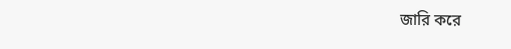জারি করে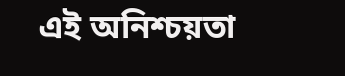এই অনিশ্চয়তা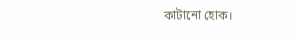কাটানো হোক।